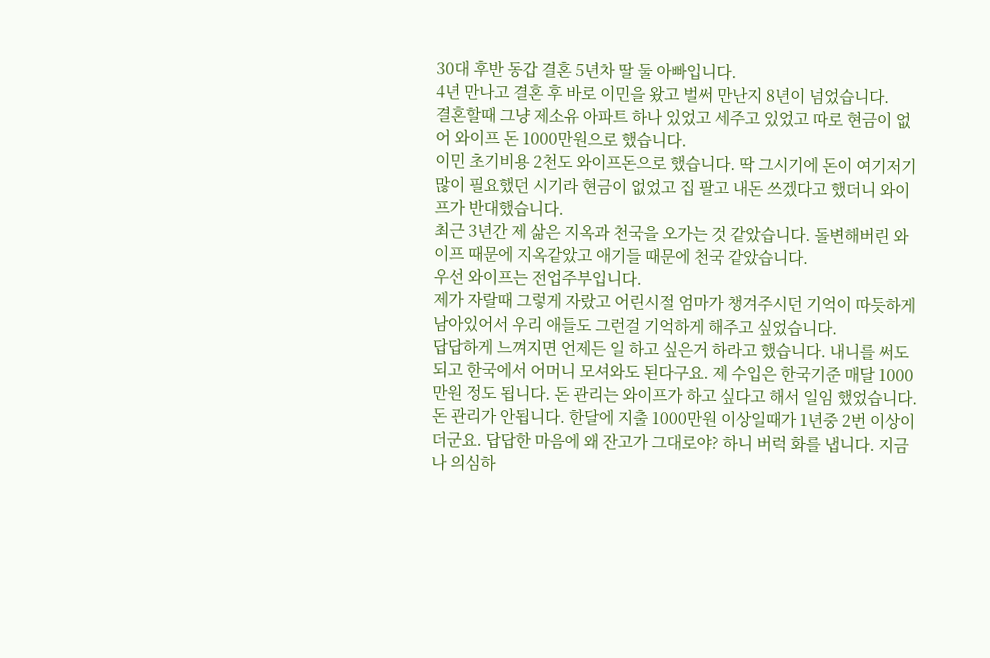30대 후반 동갑 결혼 5년차 딸 둘 아빠입니다.
4년 만나고 결혼 후 바로 이민을 왔고 벌써 만난지 8년이 넘었습니다.
결혼할때 그냥 제소유 아파트 하나 있었고 세주고 있었고 따로 현금이 없어 와이프 돈 1000만원으로 했습니다.
이민 초기비용 2천도 와이프돈으로 했습니다. 딱 그시기에 돈이 여기저기 많이 필요했던 시기라 현금이 없었고 집 팔고 내돈 쓰겠다고 했더니 와이프가 반대했습니다.
최근 3년간 제 삶은 지옥과 천국을 오가는 것 같았습니다. 돌변해버린 와이프 때문에 지옥같았고 애기들 때문에 천국 같았습니다.
우선 와이프는 전업주부입니다.
제가 자랄때 그렇게 자랐고 어린시절 엄마가 챙겨주시던 기억이 따듯하게 남아있어서 우리 애들도 그런걸 기억하게 해주고 싶었습니다.
답답하게 느껴지면 언제든 일 하고 싶은거 하라고 했습니다. 내니를 써도 되고 한국에서 어머니 모셔와도 된다구요. 제 수입은 한국기준 매달 1000만원 정도 됩니다. 돈 관리는 와이프가 하고 싶다고 해서 일임 했었습니다.
돈 관리가 안됩니다. 한달에 지출 1000만원 이상일때가 1년중 2번 이상이더군요. 답답한 마음에 왜 잔고가 그대로야? 하니 버럭 화를 냅니다. 지금 나 의심하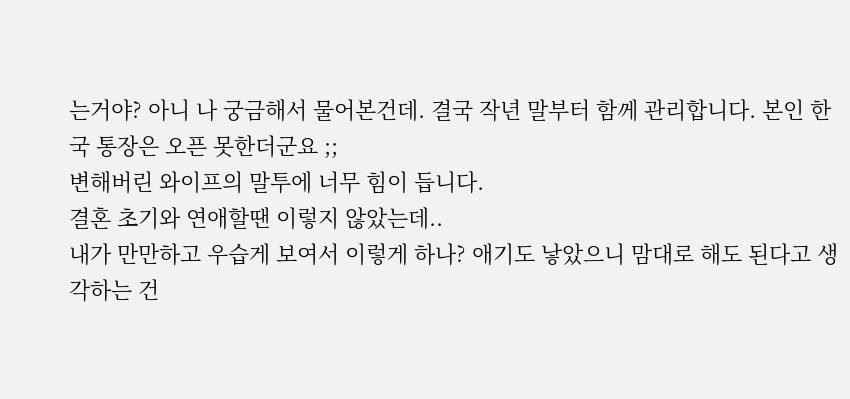는거야? 아니 나 궁금해서 물어본건데. 결국 작년 말부터 함께 관리합니다. 본인 한국 통장은 오픈 못한더군요 ;;
변해버린 와이프의 말투에 너무 힘이 듭니다.
결혼 초기와 연애할땐 이렇지 않았는데..
내가 만만하고 우습게 보여서 이렇게 하나? 애기도 낳았으니 맘대로 해도 된다고 생각하는 건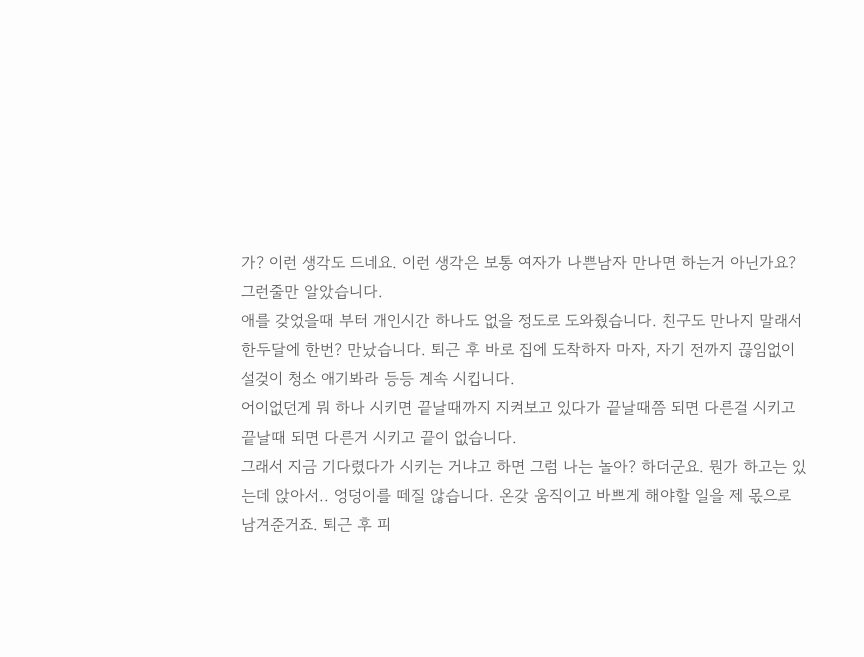가? 이런 생각도 드네요. 이런 생각은 보통 여자가 나쁜남자 만나면 하는거 아닌가요? 그런줄만 알았습니다.
애를 갖었을때 부터 개인시간 하나도 없을 정도로 도와줬습니다. 친구도 만나지 말래서 한두달에 한번? 만났습니다. 퇴근 후 바로 집에 도착하자 마자, 자기 전까지 끊임없이 설겆이 청소 애기봐라 등등 계속 시킵니다.
어이없던게 뭐 하나 시키면 끝날때까지 지켜보고 있다가 끝날때쯤 되면 다른걸 시키고 끝날때 되면 다른거 시키고 끝이 없습니다.
그래서 지금 기다렸다가 시키는 거냐고 하면 그럼 나는 놀아? 하더군요. 뭔가 하고는 있는데 앉아서.. 엉덩이를 떼질 않습니다. 온갖 움직이고 바쁘게 해야할 일을 제 몫으로 남겨준거죠. 퇴근 후 피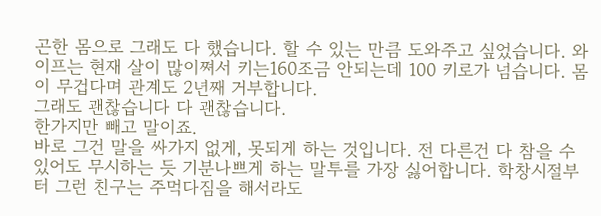곤한 몸으로 그래도 다 했습니다. 할 수 있는 만큼 도와주고 싶었습니다. 와이프는 현재 살이 많이쪄서 키는160조금 안되는데 100 키로가 넘습니다. 몸이 무겁다며 관계도 2년째 거부합니다.
그래도 괜찮습니다 다 괜찮습니다.
한가지만 빼고 말이죠.
바로 그건 말을 싸가지 없게, 못되게 하는 것입니다. 전 다른건 다 참을 수 있어도 무시하는 듯 기분나쁘게 하는 말투를 가장 싫어합니다. 학창시절부터 그런 친구는 주먹다짐을 해서라도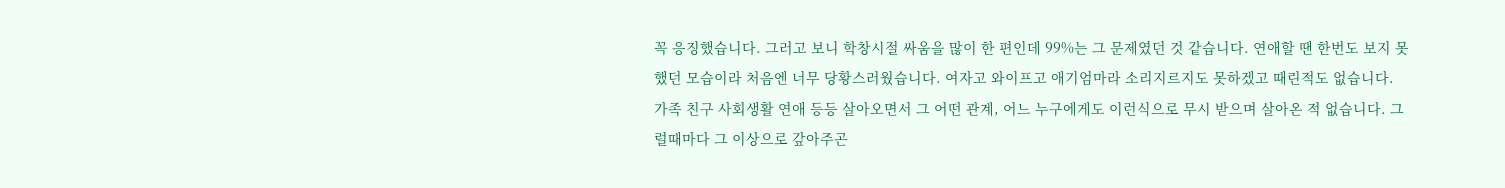꼭 응징했습니다. 그러고 보니 학창시절 싸움을 많이 한 편인데 99%는 그 문제였던 것 같습니다. 연애할 땐 한번도 보지 못했던 모습이라 처음엔 너무 당황스러웠습니다. 여자고 와이프고 애기엄마라 소리지르지도 못하겠고 때린적도 없습니다.
가족 친구 사회생활 연애 등등 살아오면서 그 어떤 관계, 어느 누구에게도 이런식으로 무시 받으며 살아온 적 없습니다. 그럴때마다 그 이상으로 갚아주곤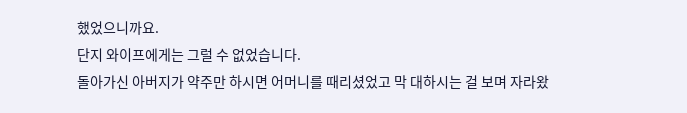했었으니까요.
단지 와이프에게는 그럴 수 없었습니다.
돌아가신 아버지가 약주만 하시면 어머니를 때리셨었고 막 대하시는 걸 보며 자라왔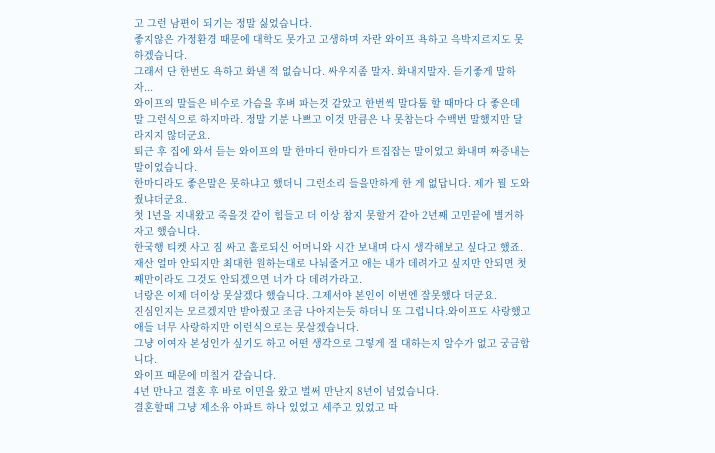고 그런 남편이 되기는 정말 싫었습니다.
좋지않은 가정환경 때문에 대학도 못가고 고생하며 자란 와이프 욕하고 윽박지르지도 못하겠습니다.
그래서 단 한번도 욕하고 화낸 적 없습니다. 싸우지좀 말자. 화내지말자. 듣기좋게 말하자...
와이프의 말들은 비수로 가슴을 후벼 파는것 같았고 한번씩 말다툼 할 때마다 다 좋은데 말 그런식으로 하지마라. 정말 기분 나쁘고 이것 만큼은 나 못참는다 수백번 말했지만 달라지지 않더군요.
퇴근 후 집에 와서 듣는 와이프의 말 한마디 한마디가 트집잡는 말이었고 화내며 짜증내는 말이었습니다.
한마디라도 좋은말은 못하냐고 했더니 그런소리 들을만하게 한 게 없답니다. 제가 뭘 도와줬냐더군요.
첫 1년을 지내왔고 죽을것 같이 힘들고 더 이상 참지 못할거 같아 2년째 고민끝에 별거하자고 했습니다.
한국행 티켓 사고 짐 싸고 홀로되신 어머니와 시간 보내며 다시 생각해보고 싶다고 했죠.
재산 얼마 안되지만 최대한 원하는대로 나눠줄거고 애는 내가 데려가고 싶지만 안되면 첫째만이라도 그것도 안되겠으면 너가 다 데려가라고.
너랑은 이제 더이상 못살겠다 했습니다. 그제서야 본인이 이번엔 잘못했다 더군요.
진심인지는 모르겠지만 받아줬고 조금 나아지는듯 하더니 또 그럽니다.와이프도 사랑했고 애들 너무 사랑하지만 이런식으로는 못살겠습니다.
그냥 이여자 본성인가 싶기도 하고 어떤 생각으로 그렇게 절 대하는지 알수가 없고 궁금합니다.
와이프 때문에 미칠거 같습니다.
4년 만나고 결혼 후 바로 이민을 왔고 벌써 만난지 8년이 넘었습니다.
결혼할때 그냥 제소유 아파트 하나 있었고 세주고 있었고 따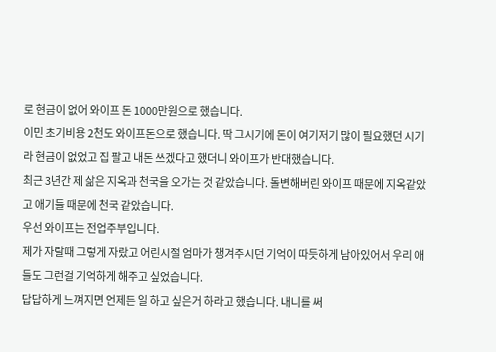로 현금이 없어 와이프 돈 1000만원으로 했습니다.
이민 초기비용 2천도 와이프돈으로 했습니다. 딱 그시기에 돈이 여기저기 많이 필요했던 시기라 현금이 없었고 집 팔고 내돈 쓰겠다고 했더니 와이프가 반대했습니다.
최근 3년간 제 삶은 지옥과 천국을 오가는 것 같았습니다. 돌변해버린 와이프 때문에 지옥같았고 애기들 때문에 천국 같았습니다.
우선 와이프는 전업주부입니다.
제가 자랄때 그렇게 자랐고 어린시절 엄마가 챙겨주시던 기억이 따듯하게 남아있어서 우리 애들도 그런걸 기억하게 해주고 싶었습니다.
답답하게 느껴지면 언제든 일 하고 싶은거 하라고 했습니다. 내니를 써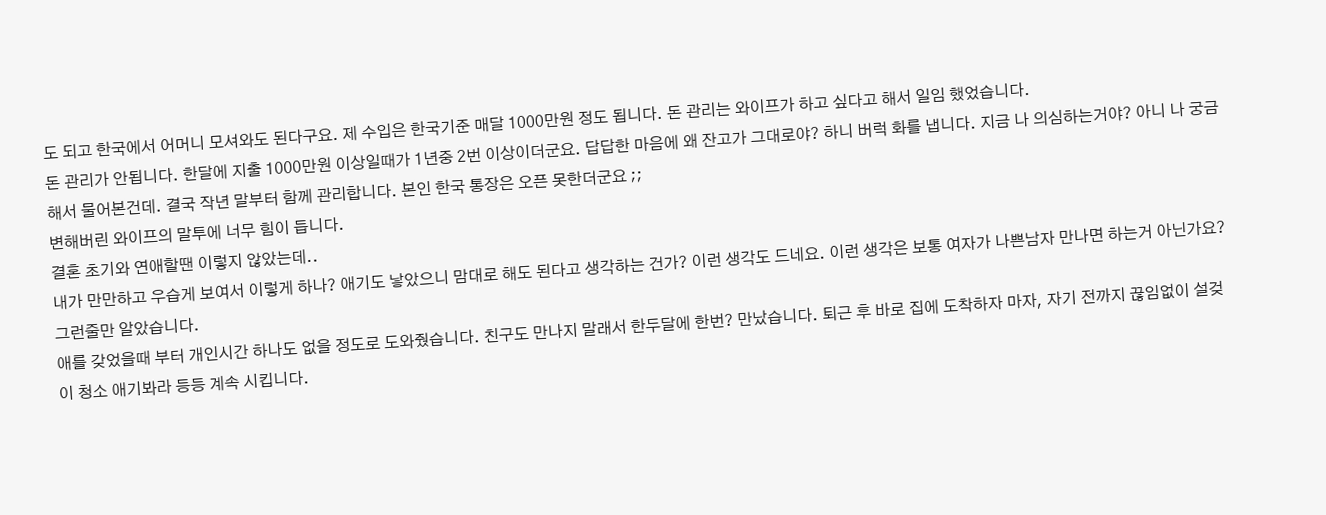도 되고 한국에서 어머니 모셔와도 된다구요. 제 수입은 한국기준 매달 1000만원 정도 됩니다. 돈 관리는 와이프가 하고 싶다고 해서 일임 했었습니다.
돈 관리가 안됩니다. 한달에 지출 1000만원 이상일때가 1년중 2번 이상이더군요. 답답한 마음에 왜 잔고가 그대로야? 하니 버럭 화를 냅니다. 지금 나 의심하는거야? 아니 나 궁금해서 물어본건데. 결국 작년 말부터 함께 관리합니다. 본인 한국 통장은 오픈 못한더군요 ;;
변해버린 와이프의 말투에 너무 힘이 듭니다.
결혼 초기와 연애할땐 이렇지 않았는데..
내가 만만하고 우습게 보여서 이렇게 하나? 애기도 낳았으니 맘대로 해도 된다고 생각하는 건가? 이런 생각도 드네요. 이런 생각은 보통 여자가 나쁜남자 만나면 하는거 아닌가요? 그런줄만 알았습니다.
애를 갖었을때 부터 개인시간 하나도 없을 정도로 도와줬습니다. 친구도 만나지 말래서 한두달에 한번? 만났습니다. 퇴근 후 바로 집에 도착하자 마자, 자기 전까지 끊임없이 설겆이 청소 애기봐라 등등 계속 시킵니다.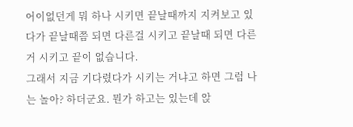어이없던게 뭐 하나 시키면 끝날때까지 지켜보고 있다가 끝날때쯤 되면 다른걸 시키고 끝날때 되면 다른거 시키고 끝이 없습니다.
그래서 지금 기다렸다가 시키는 거냐고 하면 그럼 나는 놀아? 하더군요. 뭔가 하고는 있는데 앉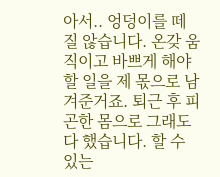아서.. 엉덩이를 떼질 않습니다. 온갖 움직이고 바쁘게 해야할 일을 제 몫으로 남겨준거죠. 퇴근 후 피곤한 몸으로 그래도 다 했습니다. 할 수 있는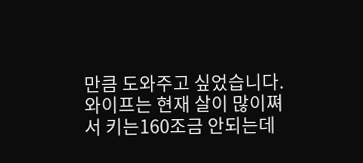만큼 도와주고 싶었습니다. 와이프는 현재 살이 많이쪄서 키는160조금 안되는데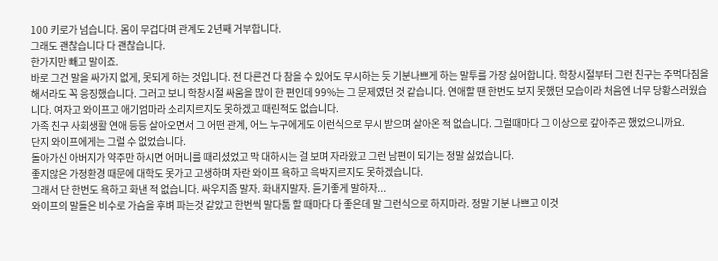100 키로가 넘습니다. 몸이 무겁다며 관계도 2년째 거부합니다.
그래도 괜찮습니다 다 괜찮습니다.
한가지만 빼고 말이죠.
바로 그건 말을 싸가지 없게, 못되게 하는 것입니다. 전 다른건 다 참을 수 있어도 무시하는 듯 기분나쁘게 하는 말투를 가장 싫어합니다. 학창시절부터 그런 친구는 주먹다짐을 해서라도 꼭 응징했습니다. 그러고 보니 학창시절 싸움을 많이 한 편인데 99%는 그 문제였던 것 같습니다. 연애할 땐 한번도 보지 못했던 모습이라 처음엔 너무 당황스러웠습니다. 여자고 와이프고 애기엄마라 소리지르지도 못하겠고 때린적도 없습니다.
가족 친구 사회생활 연애 등등 살아오면서 그 어떤 관계, 어느 누구에게도 이런식으로 무시 받으며 살아온 적 없습니다. 그럴때마다 그 이상으로 갚아주곤 했었으니까요.
단지 와이프에게는 그럴 수 없었습니다.
돌아가신 아버지가 약주만 하시면 어머니를 때리셨었고 막 대하시는 걸 보며 자라왔고 그런 남편이 되기는 정말 싫었습니다.
좋지않은 가정환경 때문에 대학도 못가고 고생하며 자란 와이프 욕하고 윽박지르지도 못하겠습니다.
그래서 단 한번도 욕하고 화낸 적 없습니다. 싸우지좀 말자. 화내지말자. 듣기좋게 말하자...
와이프의 말들은 비수로 가슴을 후벼 파는것 같았고 한번씩 말다툼 할 때마다 다 좋은데 말 그런식으로 하지마라. 정말 기분 나쁘고 이것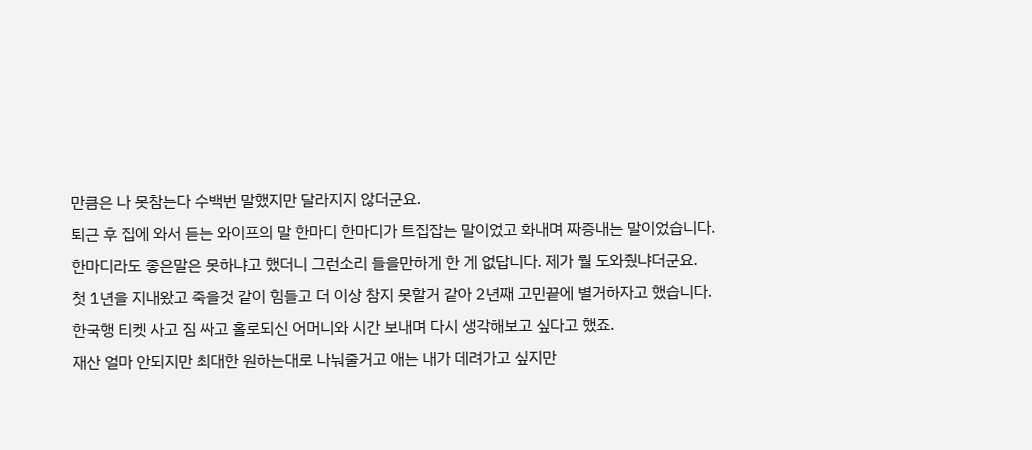만큼은 나 못참는다 수백번 말했지만 달라지지 않더군요.
퇴근 후 집에 와서 듣는 와이프의 말 한마디 한마디가 트집잡는 말이었고 화내며 짜증내는 말이었습니다.
한마디라도 좋은말은 못하냐고 했더니 그런소리 들을만하게 한 게 없답니다. 제가 뭘 도와줬냐더군요.
첫 1년을 지내왔고 죽을것 같이 힘들고 더 이상 참지 못할거 같아 2년째 고민끝에 별거하자고 했습니다.
한국행 티켓 사고 짐 싸고 홀로되신 어머니와 시간 보내며 다시 생각해보고 싶다고 했죠.
재산 얼마 안되지만 최대한 원하는대로 나눠줄거고 애는 내가 데려가고 싶지만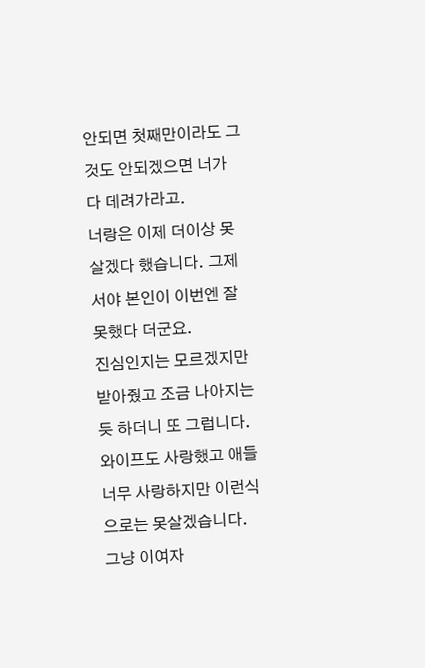안되면 첫째만이라도 그것도 안되겠으면 너가 다 데려가라고.
너랑은 이제 더이상 못살겠다 했습니다. 그제서야 본인이 이번엔 잘못했다 더군요.
진심인지는 모르겠지만 받아줬고 조금 나아지는듯 하더니 또 그럽니다.와이프도 사랑했고 애들 너무 사랑하지만 이런식으로는 못살겠습니다.
그냥 이여자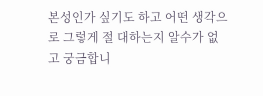본성인가 싶기도 하고 어떤 생각으로 그렇게 절 대하는지 알수가 없고 궁금합니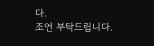다.
조언 부탁드립니다.